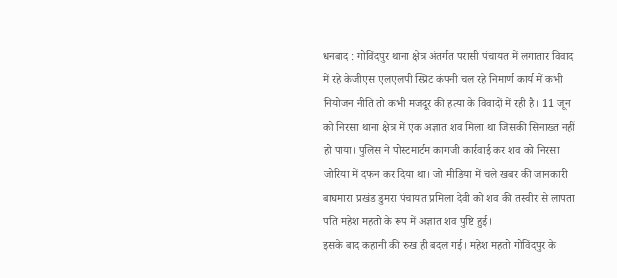धनबाद : गोविंदपुर थाना क्षेत्र अंतर्गत परासी पंचायत में लगातार विवाद में रहे केजीएस एलएलपी स्प्रिट कंपनी चल रहे निमार्ण कार्य में कभी नियोजन नीति तो कभी मजदूर की हत्या के विवादों में रही है। 11 जून को निरसा थाना क्षेत्र में एक अज्ञात शव मिला था जिसकी सिनाख्त नहीं हो पाया। पुलिस ने पोस्टमार्टम कागजी कार्रवाई कर शव को निरसा जोरिया में दफन कर दिया था। जो मीडिया में चले खबर की जानकारी बाघमारा प्रखंड डुमरा पंचायत प्रमिला देवी को शव की तस्वीर से लापता पति महेश महतो के रूप में अज्ञात शव पुष्टि हुई।
इसके बाद कहानी की रुख ही बदल गई। महेश महतो गोविंदपुर के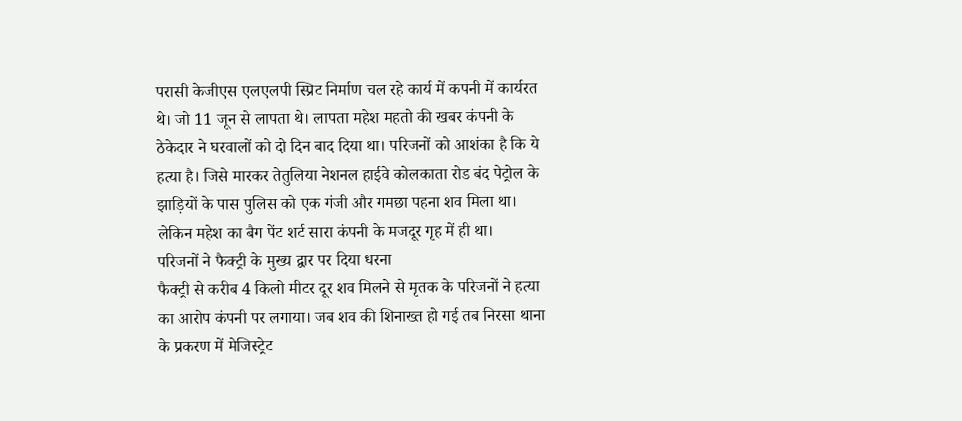परासी केजीएस एलएलपी स्प्रिट निर्माण चल रहे कार्य में कपनी में कार्यरत थे। जो 11 जून से लापता थे। लापता महेश महतो की खबर कंपनी के ठेकेदार ने घरवालों को दो दिन बाद दिया था। परिजनों को आशंका है कि ये हत्या है। जिसे मारकर तेतुलिया नेशनल हाईवे कोलकाता रोड बंद पेट्रोल के झाड़ियों के पास पुलिस को एक गंजी और गमछा पहना शव मिला था। लेकिन महेश का बैग पेंट शर्ट सारा कंपनी के मजदूर गृह में ही था।
परिजनों ने फैक्ट्री के मुख्य द्वार पर दिया धरना
फैक्ट्री से करीब 4 किलो मीटर दूर शव मिलने से मृतक के परिजनों ने हत्या का आरोप कंपनी पर लगाया। जब शव की शिनाख्त हो गई तब निरसा थाना के प्रकरण में मेजिस्ट्रेट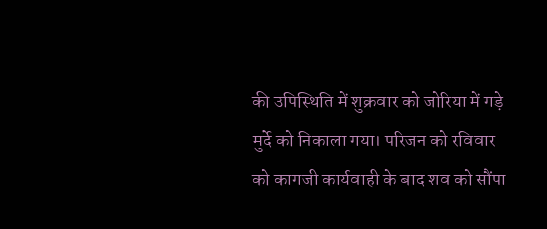की उपिस्थिति में शुक्रवार को जोरिया में गड़े मुर्दे को निकाला गया। परिजन को रविवार को कागजी कार्यवाही के बाद शव को सौंपा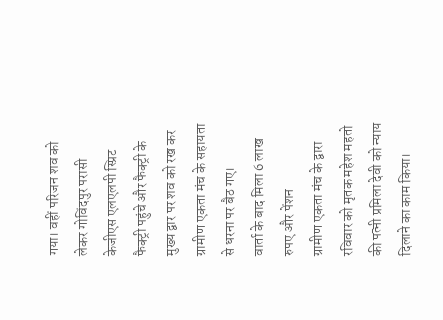गया। वहीं परिजन शव को लेकर गोविंदपुर परासी केजीएस एलएलपी स्प्रिट फैक्ट्री पहुंचे और फैक्ट्री के मुख्य द्वार पर शव को रख कर ग्रामीण एकता मंच के सहायता से धरना पर बैठ गए।
वार्ता के बाद मिला 6 लाख रुपए और पेंशन
ग्रामीण एकता मंच के द्वारा रविवार को मृतक महेश महतो की पत्नी प्रमिला देवी को न्याय दिलाने का काम किया।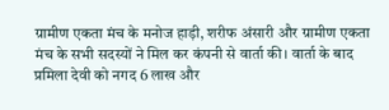ग्रामीण एकता मंच के मनोज हाड़ी, शरीफ अंसारी और ग्रामीण एकता मंच के सभी सदस्यों ने मिल कर कंपनी से वार्ता की। वार्ता के बाद प्रमिला देवी को नगद 6 लाख और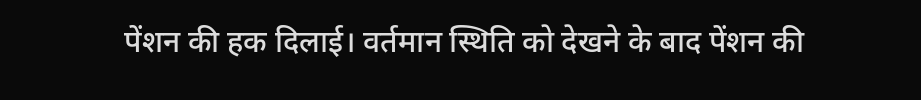पेंशन की हक दिलाई। वर्तमान स्थिति को देखने के बाद पेंशन की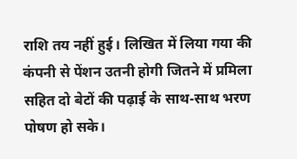राशि तय नहीं हुई। लिखित में लिया गया की कंपनी से पेंशन उतनी होगी जितने में प्रमिला सहित दो बेटों की पढ़ाई के साथ-साथ भरण पोषण हो सके।